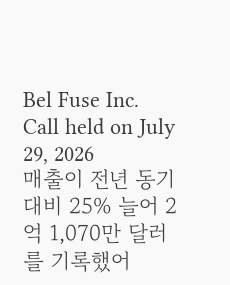Bel Fuse Inc.
Call held on July 29, 2026
매출이 전년 동기 대비 25% 늘어 2억 1,070만 달러를 기록했어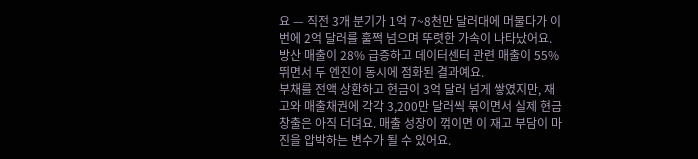요 — 직전 3개 분기가 1억 7~8천만 달러대에 머물다가 이번에 2억 달러를 훌쩍 넘으며 뚜렷한 가속이 나타났어요. 방산 매출이 28% 급증하고 데이터센터 관련 매출이 55% 뛰면서 두 엔진이 동시에 점화된 결과예요.
부채를 전액 상환하고 현금이 3억 달러 넘게 쌓였지만, 재고와 매출채권에 각각 3,200만 달러씩 묶이면서 실제 현금 창출은 아직 더뎌요. 매출 성장이 꺾이면 이 재고 부담이 마진을 압박하는 변수가 될 수 있어요.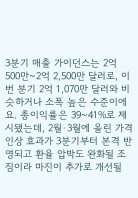3분기 매출 가이던스는 2억 500만~2억 2,500만 달러로, 이번 분기 2억 1,070만 달러와 비슷하거나 소폭 높은 수준이에요. 총이익률은 39~41%로 제시됐는데, 2월·3월에 올린 가격 인상 효과가 3분기부터 본격 반영되고 환율 압박도 완화될 조짐이라 마진이 추가로 개선될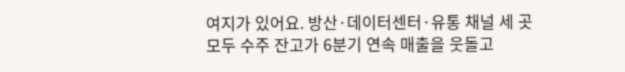여지가 있어요. 방산·데이터센터·유통 채널 세 곳 모두 수주 잔고가 6분기 연속 매출을 웃돌고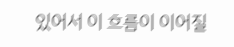있어서 이 흐름이 이어질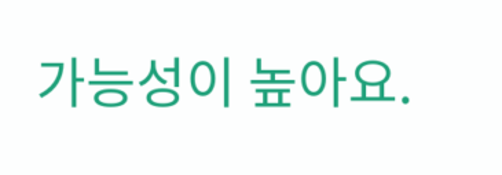가능성이 높아요.